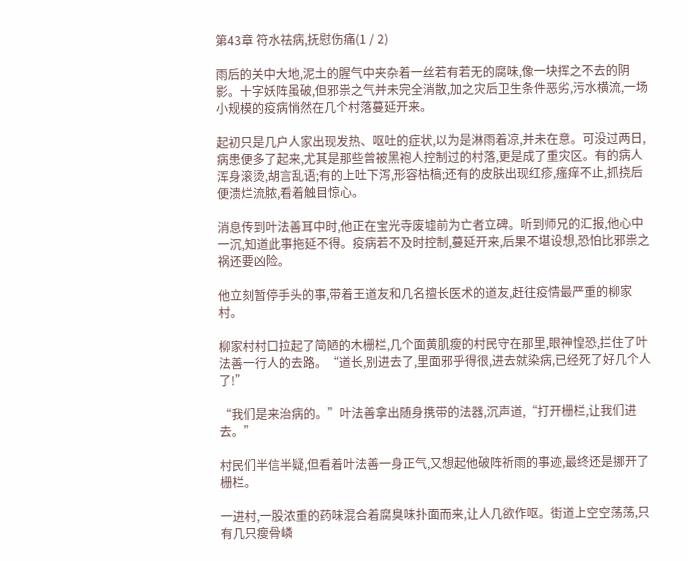第43章 符水祛病,抚慰伤痛(1 / 2)

雨后的关中大地,泥土的腥气中夹杂着一丝若有若无的腐味,像一块挥之不去的阴影。十字妖阵虽破,但邪祟之气并未完全消散,加之灾后卫生条件恶劣,污水横流,一场小规模的疫病悄然在几个村落蔓延开来。

起初只是几户人家出现发热、呕吐的症状,以为是淋雨着凉,并未在意。可没过两日,病患便多了起来,尤其是那些曾被黑袍人控制过的村落,更是成了重灾区。有的病人浑身滚烫,胡言乱语;有的上吐下泻,形容枯槁;还有的皮肤出现红疹,瘙痒不止,抓挠后便溃烂流脓,看着触目惊心。

消息传到叶法善耳中时,他正在宝光寺废墟前为亡者立碑。听到师兄的汇报,他心中一沉,知道此事拖延不得。疫病若不及时控制,蔓延开来,后果不堪设想,恐怕比邪祟之祸还要凶险。

他立刻暂停手头的事,带着王道友和几名擅长医术的道友,赶往疫情最严重的柳家村。

柳家村村口拉起了简陋的木栅栏,几个面黄肌瘦的村民守在那里,眼神惶恐,拦住了叶法善一行人的去路。“道长,别进去了,里面邪乎得很,进去就染病,已经死了好几个人了!”

“我们是来治病的。”叶法善拿出随身携带的法器,沉声道,“打开栅栏,让我们进去。”

村民们半信半疑,但看着叶法善一身正气,又想起他破阵祈雨的事迹,最终还是挪开了栅栏。

一进村,一股浓重的药味混合着腐臭味扑面而来,让人几欲作呕。街道上空空荡荡,只有几只瘦骨嶙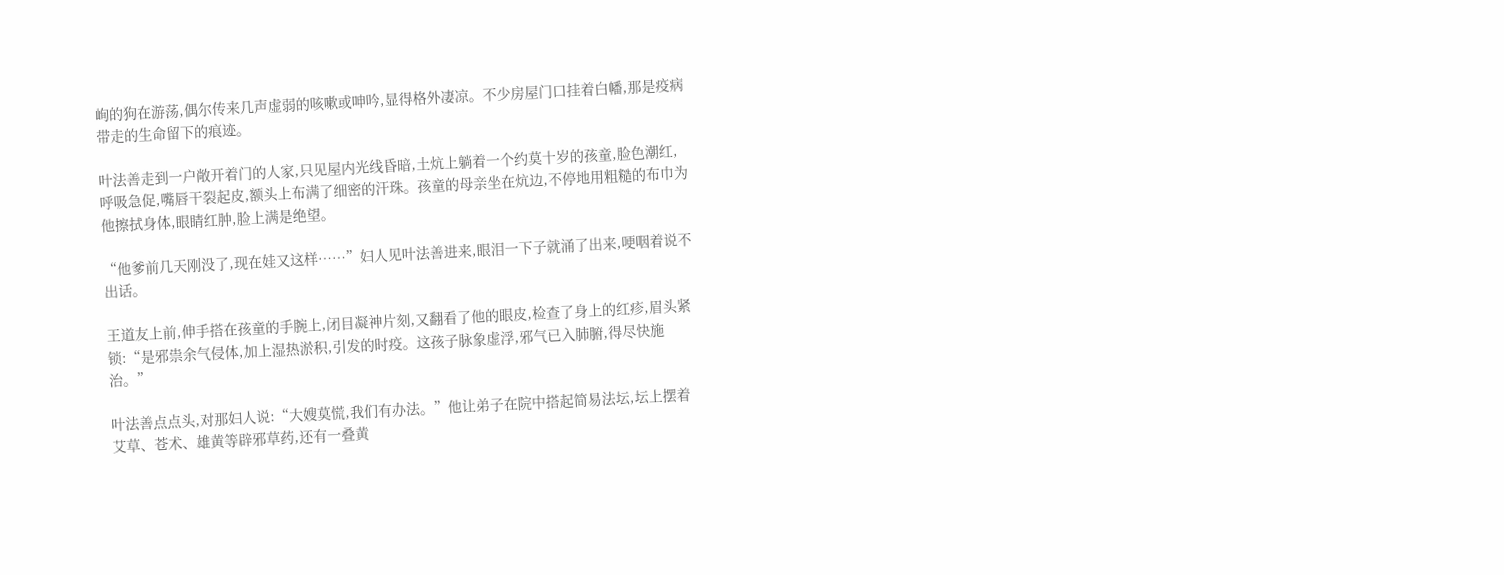峋的狗在游荡,偶尔传来几声虚弱的咳嗽或呻吟,显得格外凄凉。不少房屋门口挂着白幡,那是疫病带走的生命留下的痕迹。

叶法善走到一户敞开着门的人家,只见屋内光线昏暗,土炕上躺着一个约莫十岁的孩童,脸色潮红,呼吸急促,嘴唇干裂起皮,额头上布满了细密的汗珠。孩童的母亲坐在炕边,不停地用粗糙的布巾为他擦拭身体,眼睛红肿,脸上满是绝望。

“他爹前几天刚没了,现在娃又这样……”妇人见叶法善进来,眼泪一下子就涌了出来,哽咽着说不出话。

王道友上前,伸手搭在孩童的手腕上,闭目凝神片刻,又翻看了他的眼皮,检查了身上的红疹,眉头紧锁:“是邪祟余气侵体,加上湿热淤积,引发的时疫。这孩子脉象虚浮,邪气已入肺腑,得尽快施治。”

叶法善点点头,对那妇人说:“大嫂莫慌,我们有办法。”他让弟子在院中搭起简易法坛,坛上摆着艾草、苍术、雄黄等辟邪草药,还有一叠黄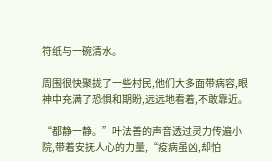符纸与一碗清水。

周围很快聚拢了一些村民,他们大多面带病容,眼神中充满了恐惧和期盼,远远地看着,不敢靠近。

“都静一静。”叶法善的声音透过灵力传遍小院,带着安抚人心的力量,“疫病虽凶,却怕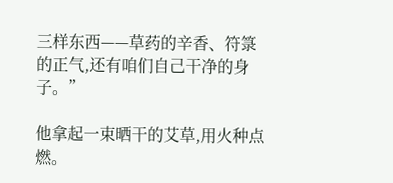三样东西——草药的辛香、符箓的正气,还有咱们自己干净的身子。”

他拿起一束晒干的艾草,用火种点燃。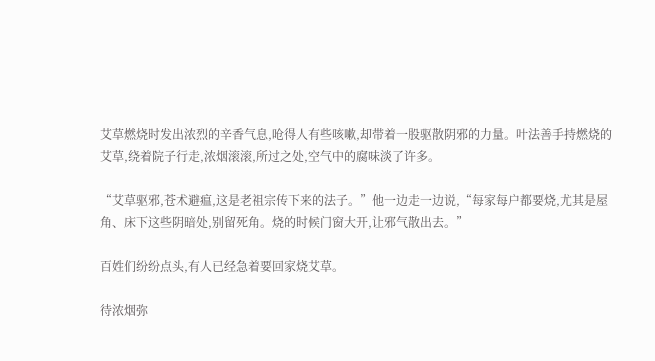艾草燃烧时发出浓烈的辛香气息,呛得人有些咳嗽,却带着一股驱散阴邪的力量。叶法善手持燃烧的艾草,绕着院子行走,浓烟滚滚,所过之处,空气中的腐味淡了许多。

“艾草驱邪,苍术避瘟,这是老祖宗传下来的法子。”他一边走一边说,“每家每户都要烧,尤其是屋角、床下这些阴暗处,别留死角。烧的时候门窗大开,让邪气散出去。”

百姓们纷纷点头,有人已经急着要回家烧艾草。

待浓烟弥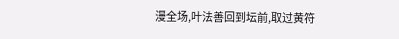漫全场,叶法善回到坛前,取过黄符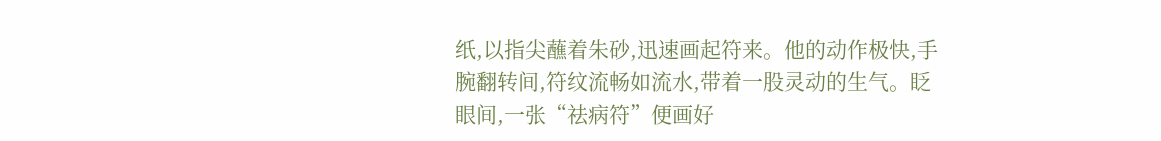纸,以指尖蘸着朱砂,迅速画起符来。他的动作极快,手腕翻转间,符纹流畅如流水,带着一股灵动的生气。眨眼间,一张“祛病符”便画好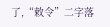了,“敕令”二字落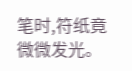笔时,符纸竟微微发光。